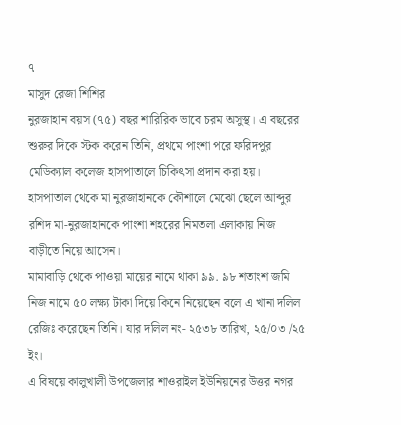৭
মাসুদ রেজা শিশির
নুরজাহান বয়স (৭৫) বছর শারিরিক ভাবে চরম অসুস্থ। এ বছরের শুরুর দিকে স্টক করেন তিনি, প্রথমে পাংশা পরে ফরিদপুর মেডিক্যাল কলেজ হাসপাতালে চিকিৎসা প্রদান করা হয়। হাসপাতাল থেকে মা নুরজাহানকে কৌশালে মেঝো ছেলে আব্দুর রশিদ মা-নুরজাহানকে পাংশা শহরের নিমতলা এলাকায় নিজ বাড়ীতে নিয়ে আসেন।
মামাবাড়ি থেকে পাওয়া মায়ের নামে থাকা ৯৯. ৯৮ শতাংশ জমি নিজ নামে ৫০ লক্ষ্য টাকা দিয়ে কিনে নিয়েছেন বলে এ খানা দলিল রেজিঃ করেছেন তিনি। যার দলিল নং- ২৫৩৮ তারিখ, ২৫/০৩ /২৫ ইং।
এ বিষয়ে কালুখালী উপজেলার শাওরাইল ইউনিয়নের উত্তর নগর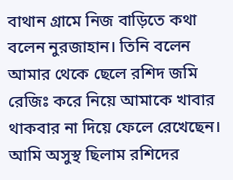বাথান গ্রামে নিজ বাড়িতে কথা বলেন নুরজাহান। তিনি বলেন আমার থেকে ছেলে রশিদ জমি রেজিঃ করে নিয়ে আমাকে খাবার থাকবার না দিয়ে ফেলে রেখেছেন।
আমি অসুস্থ ছিলাম রশিদের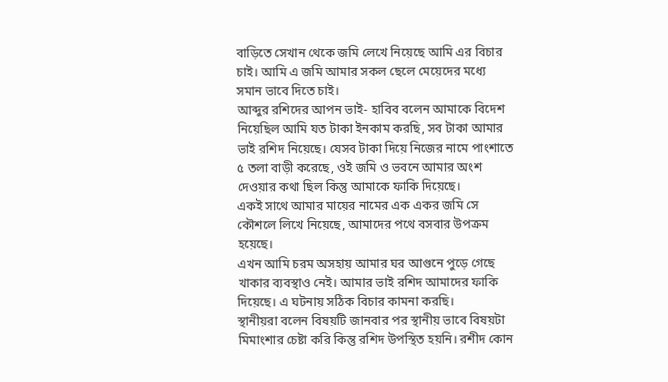বাড়িতে সেখান থেকে জমি লেখে নিয়েছে আমি এর বিচার চাই। আমি এ জমি আমার সকল ছেলে মেয়েদের মধ্যে সমান ভাবে দিতে চাই।
আব্দুর রশিদের আপন ভাই- হাবিব বলেন আমাকে বিদেশ নিয়েছিল আমি যত টাকা ইনকাম করছি, সব টাকা আমার ভাই রশিদ নিয়েছে। যেসব টাকা দিয়ে নিজের নামে পাংশাতে ৫ তলা বাড়ী করেছে, ওই জমি ও ভবনে আমার অংশ দেওয়ার কথা ছিল কিন্তু আমাকে ফাকি দিয়েছে।
একই সাথে আমার মায়ের নামের এক একর জমি সে কৌশলে লিখে নিয়েছে, আমাদের পথে বসবার উপক্রম হয়েছে।
এখন আমি চরম অসহায় আমার ঘর আগুনে পুড়ে গেছে খাকার ব্যবস্থাও নেই। আমার ভাই রশিদ আমাদের ফাকি দিয়েছে। এ ঘটনায় সঠিক বিচার কামনা করছি।
স্থানীয়রা বলেন বিষয়টি জানবার পর স্থানীয় ভাবে বিষয়টা মিমাংশার চেষ্টা করি কিন্তু রশিদ উপস্থিত হয়নি। রশীদ কোন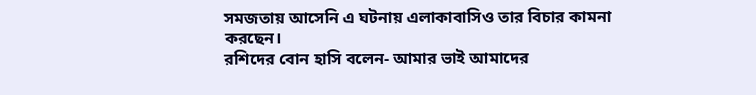সমজতায় আসেনি এ ঘটনায় এলাকাবাসিও তার বিচার কামনা করছেন।
রশিদের বোন হাসি বলেন- আমার ভাই আমাদের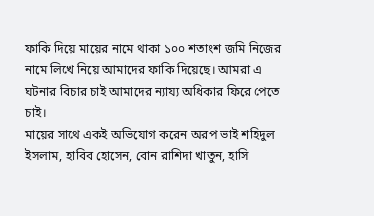ফাকি দিয়ে মায়ের নামে থাকা ১০০ শতাংশ জমি নিজের নামে লিখে নিয়ে আমাদের ফাকি দিয়েছে। আমরা এ ঘটনার বিচার চাই আমাদের ন্যায্য অধিকার ফিরে পেতে চাই।
মায়ের সাথে একই অভিযোগ করেন অরপ ভাই শহিদুল ইসলাম, হাবিব হোসেন, বোন রাশিদা খাতুন, হাসি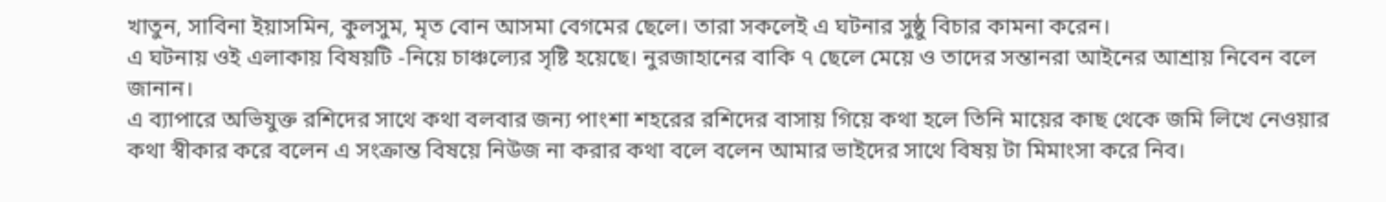খাতুন, সাবিনা ইয়াসমিন, কুলসুম, মৃত বোন আসমা বেগমের ছেলে। তারা সকলেই এ ঘটনার সুষ্ঠু বিচার কামনা করেন।
এ ঘটনায় ওই এলাকায় বিষয়টি -নিয়ে চাঞ্চল্যের সৃষ্টি হয়েছে। নুরজাহানের বাকি ৭ ছেলে মেয়ে ও তাদের সন্তানরা আইনের আশ্রায় নিবেন বলে জানান।
এ ব্যাপারে অভিযুক্ত রশিদের সাথে কথা বলবার জন্য পাংশা শহরের রশিদের বাসায় গিয়ে কথা হলে তিনি মায়ের কাছ থেকে জমি লিখে নেওয়ার কথা স্বীকার করে বলেন এ সংক্রান্ত বিষয়ে নিউজ না করার কথা বলে বলেন আমার ভাইদের সাথে বিষয় টা মিমাংসা করে নিব।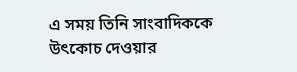এ সময় তিনি সাংবাদিককে উৎকোচ দেওয়ার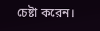চেষ্টা করেন।